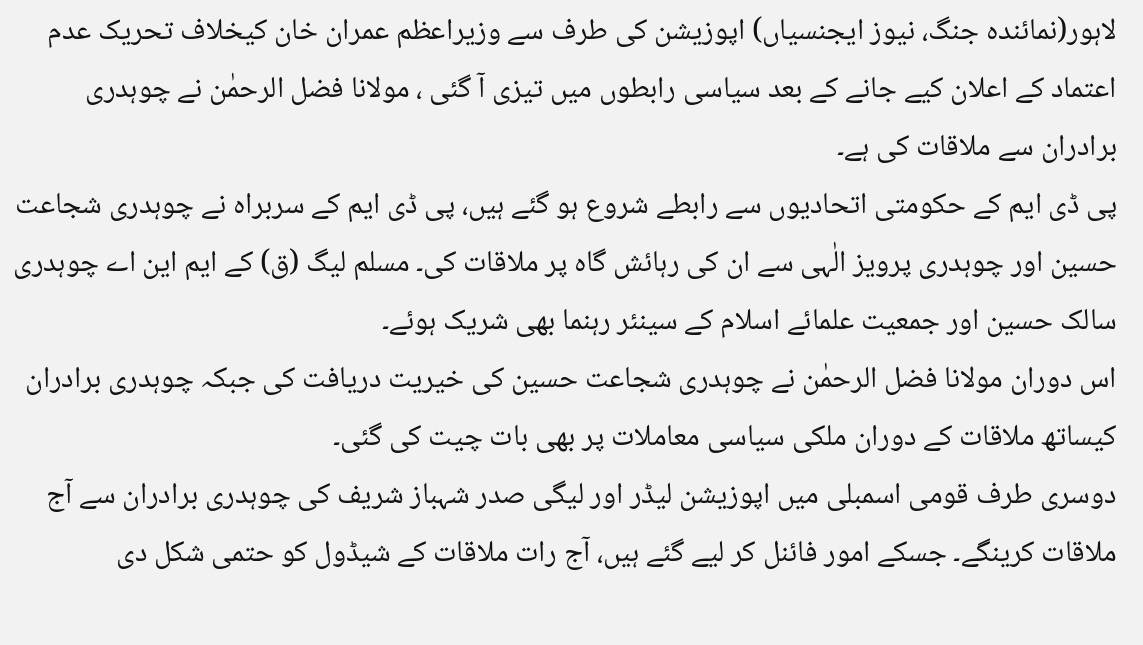لاہور(نمائندہ جنگ، نیوز ایجنسیاں) اپوزیشن کی طرف سے وزیراعظم عمران خان کیخلاف تحریک عدم اعتماد کے اعلان کیے جانے کے بعد سیاسی رابطوں میں تیزی آ گئی ، مولانا فضل الرحمٰن نے چوہدری برادران سے ملاقات کی ہے۔
پی ڈی ایم کے حکومتی اتحادیوں سے رابطے شروع ہو گئے ہیں، پی ڈی ایم کے سربراہ نے چوہدری شجاعت حسین اور چوہدری پرویز الٰہی سے ان کی رہائش گاہ پر ملاقات کی۔ مسلم لیگ (ق) کے ایم این اے چوہدری سالک حسین اور جمعیت علمائے اسلام کے سینئر رہنما بھی شریک ہوئے۔
اس دوران مولانا فضل الرحمٰن نے چوہدری شجاعت حسین کی خیریت دریافت کی جبکہ چوہدری برادران کیساتھ ملاقات کے دوران ملکی سیاسی معاملات پر بھی بات چیت کی گئی۔
دوسری طرف قومی اسمبلی میں اپوزیشن لیڈر اور لیگی صدر شہباز شریف کی چوہدری برادران سے آج ملاقات کرینگے۔ جسکے امور فائنل کر لیے گئے ہیں، آج رات ملاقات کے شیڈول کو حتمی شکل دی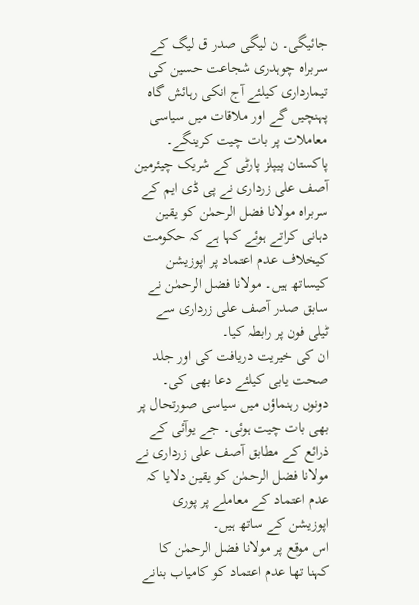جائیگی۔ ن لیگی صدر ق لیگ کے سربراہ چوہدری شجاعت حسین کی تیمارداری کیلئے آج انکی رہائش گاہ پہنچیں گے اور ملاقات میں سیاسی معاملات پر بات چیت کرینگے۔
پاکستان پیپلز پارٹی کے شریک چیئرمین آصف علی زرداری نے پی ڈی ایم کے سربراہ مولانا فضل الرحمٰن کو یقین دہانی کراتے ہوئے کہا ہے کہ حکومت کیخلاف عدم اعتماد پر اپوزیشن کیساتھ ہیں۔ مولانا فضل الرحمٰن نے سابق صدر آصف علی زرداری سے ٹیلی فون پر رابطہ کیا۔
ان کی خیریت دریافت کی اور جلد صحت یابی کیلئے دعا بھی کی۔ دونوں رہنماؤں میں سیاسی صورتحال پر بھی بات چیت ہوئی۔ جے یوآئی کے ذرائع کے مطابق آصف علی زرداری نے مولانا فضل الرحمٰن کو یقین دلایا کہ عدم اعتماد کے معاملے پر پوری اپوزیشن کے ساتھ ہیں۔
اس موقع پر مولانا فضل الرحمٰن کا کہنا تھا عدم اعتماد کو کامیاب بنانے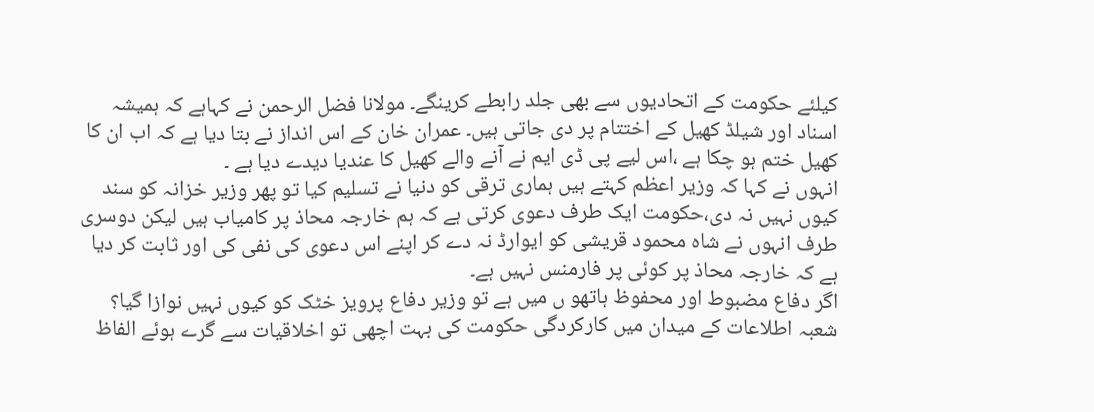کیلئے حکومت کے اتحادیوں سے بھی جلد رابطے کرینگے۔ مولانا فضل الرحمن نے کہاہے کہ ہمیشہ اسناد اور شیلڈ کھیل کے اختتام پر دی جاتی ہیں۔ عمران خان کے اس انداز نے بتا دیا ہے کہ اب ان کا کھیل ختم ہو چکا ہے ،اس لیے پی ڈی ایم نے آنے والے کھیل کا عندیا دیدے دیا ہے ۔
انہوں نے کہا کہ وزیر اعظم کہتے ہیں ہماری ترقی کو دنیا نے تسلیم کیا تو پھر وزیر خزانہ کو سند کیوں نہیں نہ دی،حکومت ایک طرف دعوی کرتی ہے کہ ہم خارجہ محاذ پر کامیاب ہیں لیکن دوسری طرف انہوں نے شاہ محمود قریشی کو ایوارڈ نہ دے کر اپنے اس دعوی کی نفی کی اور ثابت کر دیا ہے کہ خارجہ محاذ پر کوئی پر فارمنس نہیں ہے۔
اگر دفاع مضبوط اور محفوظ ہاتھو ں میں ہے تو وزیر دفاع پرویز خٹک کو کیوں نہیں نوازا گیا؟ شعبہ اطلاعات کے میدان میں کارکردگی حکومت کی بہت اچھی تو اخلاقیات سے گرے ہوئے الفاظ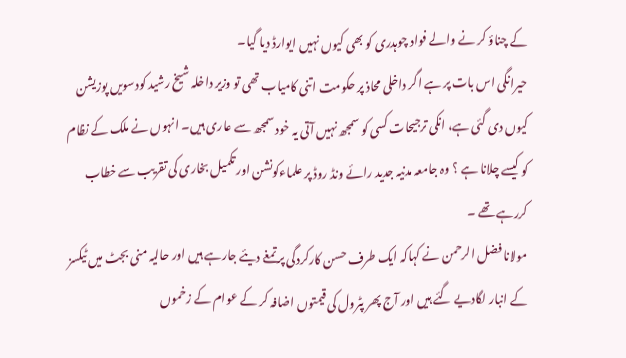کے چناؤ کر نے والے فواد چوہدری کو بھی کیوں نہیں ایوارڈ دیا گیا۔
حیرانگی اس بات پر ہے اگر داخلی محاذ پر حکومت اتنی کامیاب تھی تو وزیر داخلہ شیخ رشید کودسویں پوزیشن کیوں دی گئی ہے، انکی ترجیحات کسی کو سمجھ نہیں آتی یہ خود سمجھ سے عاری ہیں۔ انہوں نے ملک کے نظام کو کیسے چلانا ہے ؟ وہ جامعہ مدنیہ جدید رائے ونڈ روڈ پر علماءکونشن اور تکمیل بخاری کی تقریب سے خطاب کررہے تھے ۔
مولانا فضل الرحمن نے کہاکہ ایک طرف حسن کارکردگی پر تمغے دیئے جارہے ہیں اور حالیہ منی بجٹ میں ٹیکسز کے انبار لگادیے گئے ہیں اور آج پھر پٹرول کی قیمتوں اضافہ کر کے عوام کے زخموں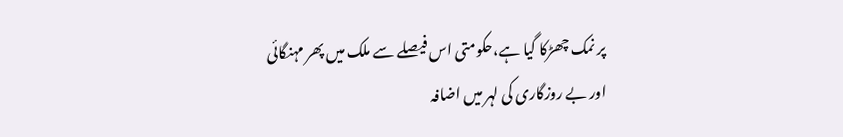پر نمک چھڑکا گیا ہے،حکومتی اس فیصلے سے ملک میں پھر مہنگائی اور بے روزگاری کی لہر میں اضافہ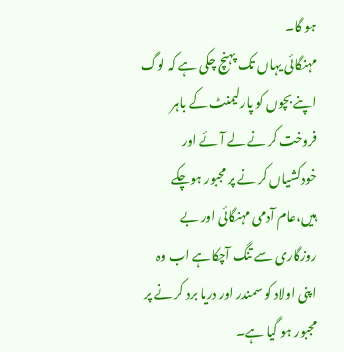ہو گا۔
مہنگائی یہاں تک پہنچ چکی ہے کہ لوگ اپنے بچوں کو پارلیمنٹ کے باہر فروخت کر نے لے آئے اور خودکشیاں کر نے پر مجبور ہوچکے ہیں،عام آدمی مہنگائی اور بے روزگاری سے تنگ آچکاہے اب وہ اپنی اولاد کو سمندر اور دریا برد کر نے پر مجبور ہو گیا ہے۔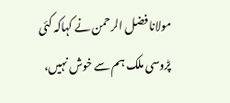مولانا فضل الرحمن نے کہاکہ کئی پڑوسی ملک ہم سے خوش نہیں،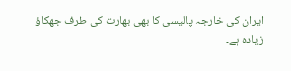ایران کی خارجہ پالیسی کا بھی بھارت کی طرف جھکاؤ زیادہ ہے۔